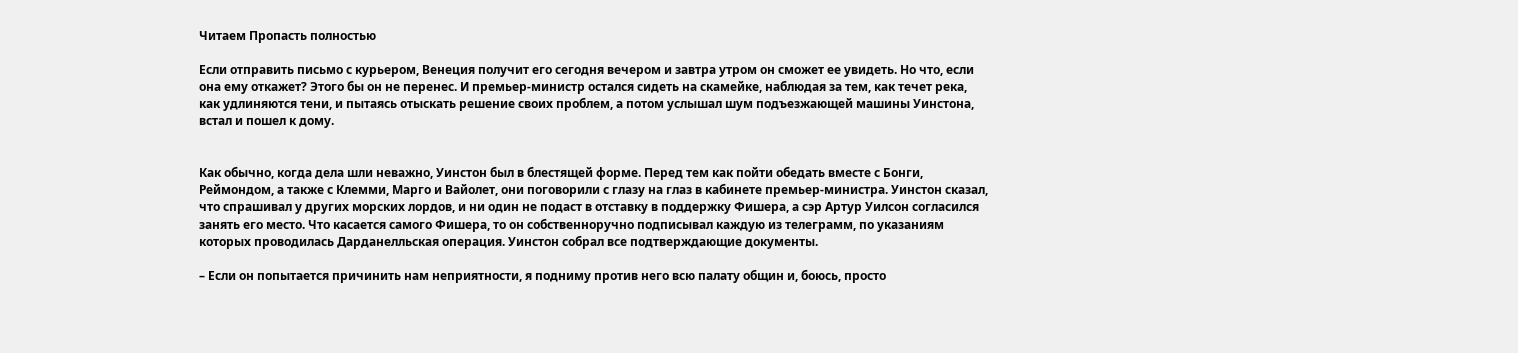Читаем Пропасть полностью

Если отправить письмо с курьером, Венеция получит его сегодня вечером и завтра утром он сможет ее увидеть. Но что, если она ему откажет? Этого бы он не перенес. И премьер-министр остался сидеть на скамейке, наблюдая за тем, как течет река, как удлиняются тени, и пытаясь отыскать решение своих проблем, а потом услышал шум подъезжающей машины Уинстона, встал и пошел к дому.


Как обычно, когда дела шли неважно, Уинстон был в блестящей форме. Перед тем как пойти обедать вместе с Бонги, Реймондом, а также с Клемми, Марго и Вайолет, они поговорили с глазу на глаз в кабинете премьер-министра. Уинстон сказал, что спрашивал у других морских лордов, и ни один не подаст в отставку в поддержку Фишера, а сэр Артур Уилсон согласился занять его место. Что касается самого Фишера, то он собственноручно подписывал каждую из телеграмм, по указаниям которых проводилась Дарданелльская операция. Уинстон собрал все подтверждающие документы.

– Если он попытается причинить нам неприятности, я подниму против него всю палату общин и, боюсь, просто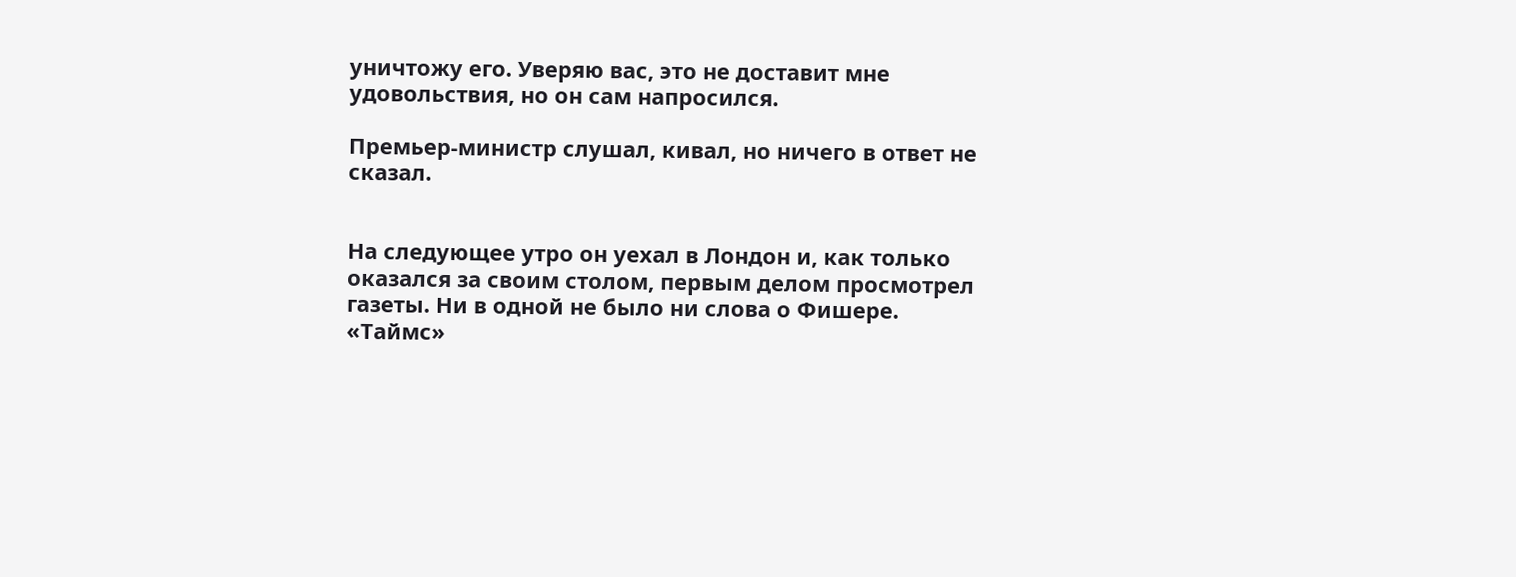уничтожу его. Уверяю вас, это не доставит мне удовольствия, но он сам напросился.

Премьер-министр слушал, кивал, но ничего в ответ не сказал.


На следующее утро он уехал в Лондон и, как только оказался за своим столом, первым делом просмотрел газеты. Ни в одной не было ни слова о Фишере. «Таймс»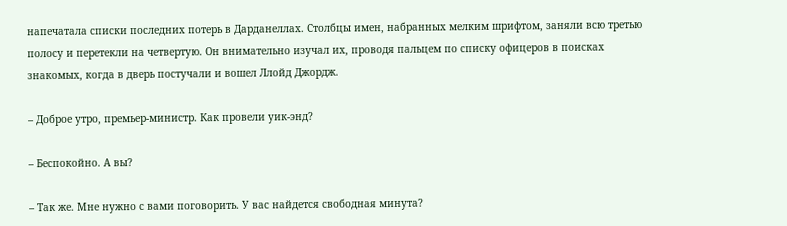напечатала списки последних потерь в Дарданеллах. Столбцы имен, набранных мелким шрифтом, заняли всю третью полосу и перетекли на четвертую. Он внимательно изучал их, проводя пальцем по списку офицеров в поисках знакомых, когда в дверь постучали и вошел Ллойд Джордж.

– Доброе утро, премьер-министр. Как провели уик-энд?

– Беспокойно. А вы?

– Так же. Мне нужно с вами поговорить. У вас найдется свободная минута?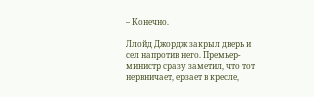– Конечно.

Ллойд Джордж закрыл дверь и сел напротив него. Премьер-министр сразу заметил, что тот нервничает, ерзает в кресле,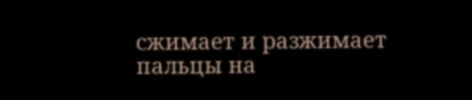сжимает и разжимает пальцы на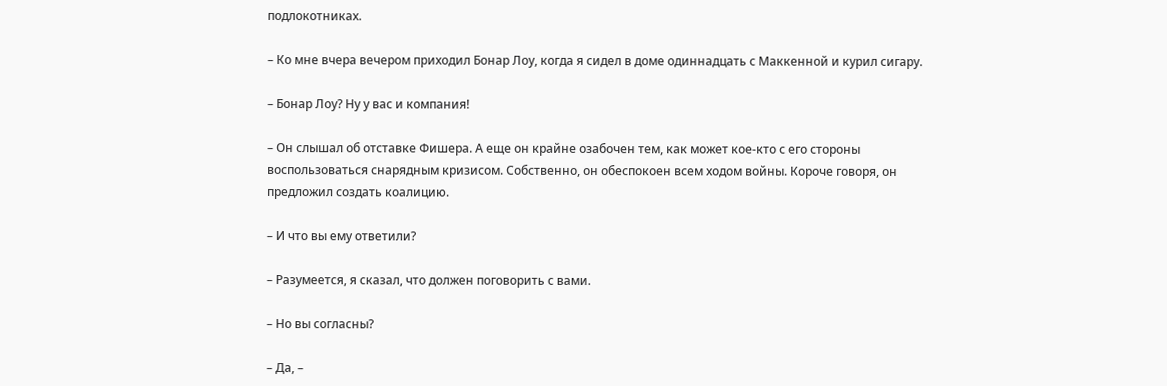подлокотниках.

– Ко мне вчера вечером приходил Бонар Лоу, когда я сидел в доме одиннадцать с Маккенной и курил сигару.

– Бонар Лоу? Ну у вас и компания!

– Он слышал об отставке Фишера. А еще он крайне озабочен тем, как может кое-кто с его стороны воспользоваться снарядным кризисом. Собственно, он обеспокоен всем ходом войны. Короче говоря, он предложил создать коалицию.

– И что вы ему ответили?

– Разумеется, я сказал, что должен поговорить с вами.

– Но вы согласны?

– Да, –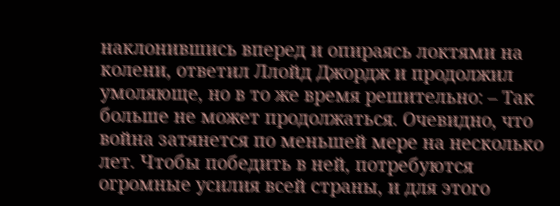наклонившись вперед и опираясь локтями на колени, ответил Ллойд Джордж и продолжил умоляюще, но в то же время решительно: – Так больше не может продолжаться. Очевидно, что война затянется по меньшей мере на несколько лет. Чтобы победить в ней, потребуются огромные усилия всей страны, и для этого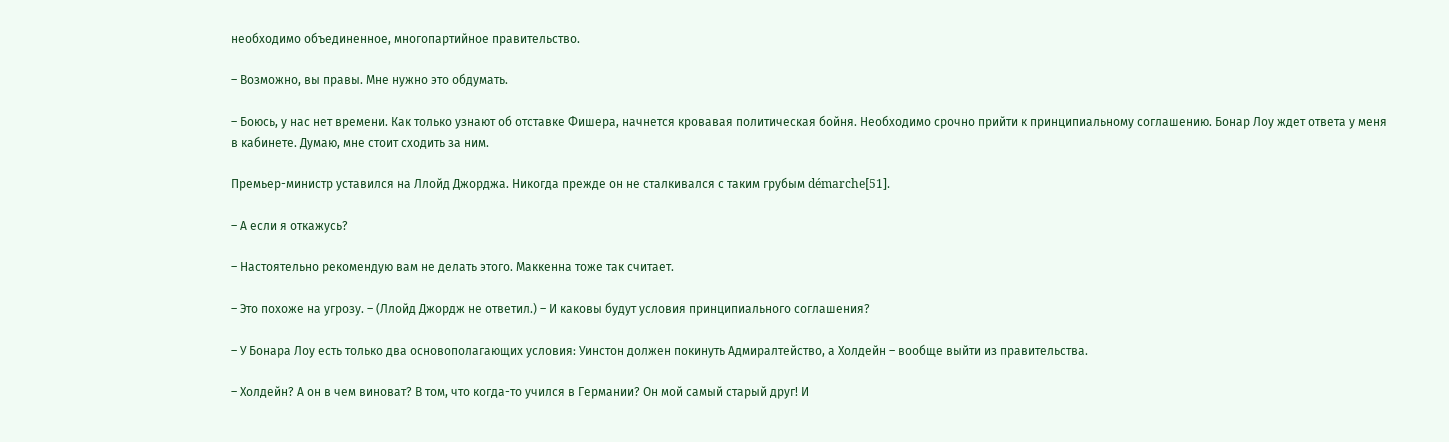необходимо объединенное, многопартийное правительство.

– Возможно, вы правы. Мне нужно это обдумать.

– Боюсь, у нас нет времени. Как только узнают об отставке Фишера, начнется кровавая политическая бойня. Необходимо срочно прийти к принципиальному соглашению. Бонар Лоу ждет ответа у меня в кабинете. Думаю, мне стоит сходить за ним.

Премьер-министр уставился на Ллойд Джорджа. Никогда прежде он не сталкивался с таким грубым démarche[51].

– А если я откажусь?

– Настоятельно рекомендую вам не делать этого. Маккенна тоже так считает.

– Это похоже на угрозу. – (Ллойд Джордж не ответил.) – И каковы будут условия принципиального соглашения?

– У Бонара Лоу есть только два основополагающих условия: Уинстон должен покинуть Адмиралтейство, а Холдейн – вообще выйти из правительства.

– Холдейн? А он в чем виноват? В том, что когда-то учился в Германии? Он мой самый старый друг! И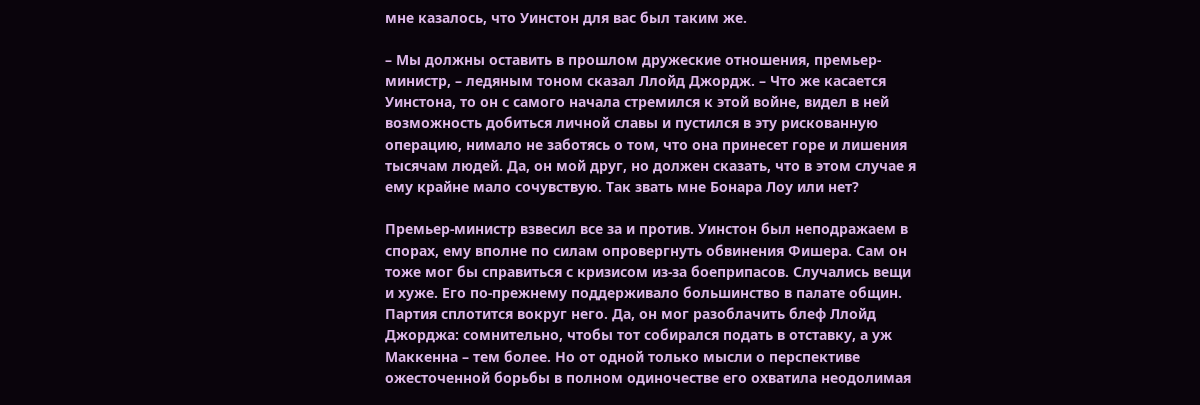мне казалось, что Уинстон для вас был таким же.

– Мы должны оставить в прошлом дружеские отношения, премьер-министр, – ледяным тоном сказал Ллойд Джордж. – Что же касается Уинстона, то он с самого начала стремился к этой войне, видел в ней возможность добиться личной славы и пустился в эту рискованную операцию, нимало не заботясь о том, что она принесет горе и лишения тысячам людей. Да, он мой друг, но должен сказать, что в этом случае я ему крайне мало сочувствую. Так звать мне Бонара Лоу или нет?

Премьер-министр взвесил все за и против. Уинстон был неподражаем в спорах, ему вполне по силам опровергнуть обвинения Фишера. Сам он тоже мог бы справиться с кризисом из-за боеприпасов. Случались вещи и хуже. Его по-прежнему поддерживало большинство в палате общин. Партия сплотится вокруг него. Да, он мог разоблачить блеф Ллойд Джорджа: сомнительно, чтобы тот собирался подать в отставку, а уж Маккенна – тем более. Но от одной только мысли о перспективе ожесточенной борьбы в полном одиночестве его охватила неодолимая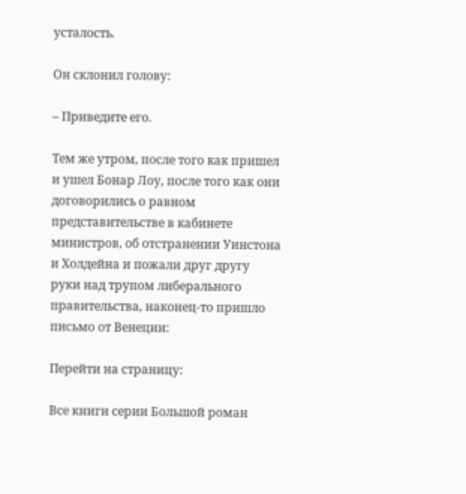усталость.

Он склонил голову:

– Приведите его.

Тем же утром, после того как пришел и ушел Бонар Лоу, после того как они договорились о равном представительстве в кабинете министров, об отстранении Уинстона и Холдейна и пожали друг другу руки над трупом либерального правительства, наконец-то пришло письмо от Венеции:

Перейти на страницу:

Все книги серии Большой роман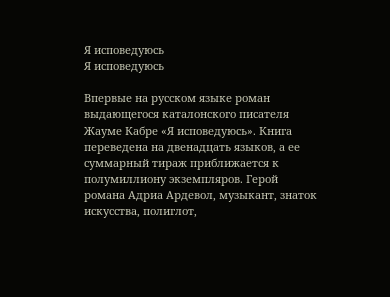Я исповедуюсь
Я исповедуюсь

Впервые на русском языке роман выдающегося каталонского писателя Жауме Кабре «Я исповедуюсь». Книга переведена на двенадцать языков, а ее суммарный тираж приближается к полумиллиону экземпляров. Герой романа Адриа Ардевол, музыкант, знаток искусства, полиглот,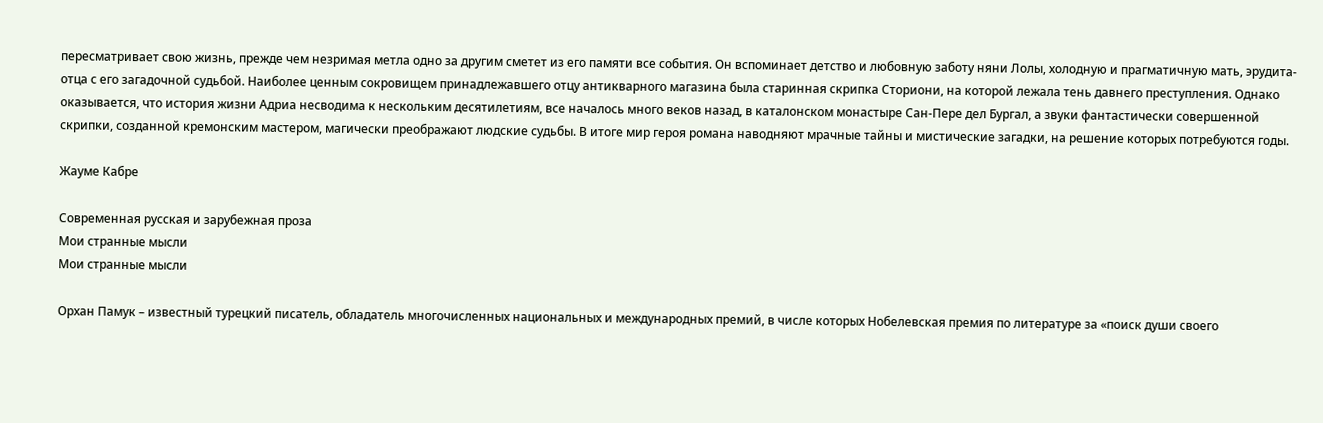пересматривает свою жизнь, прежде чем незримая метла одно за другим сметет из его памяти все события. Он вспоминает детство и любовную заботу няни Лолы, холодную и прагматичную мать, эрудита-отца с его загадочной судьбой. Наиболее ценным сокровищем принадлежавшего отцу антикварного магазина была старинная скрипка Сториони, на которой лежала тень давнего преступления. Однако оказывается, что история жизни Адриа несводима к нескольким десятилетиям, все началось много веков назад, в каталонском монастыре Сан-Пере дел Бургал, а звуки фантастически совершенной скрипки, созданной кремонским мастером, магически преображают людские судьбы. В итоге мир героя романа наводняют мрачные тайны и мистические загадки, на решение которых потребуются годы.

Жауме Кабре

Современная русская и зарубежная проза
Мои странные мысли
Мои странные мысли

Орхан Памук – известный турецкий писатель, обладатель многочисленных национальных и международных премий, в числе которых Нобелевская премия по литературе за «поиск души своего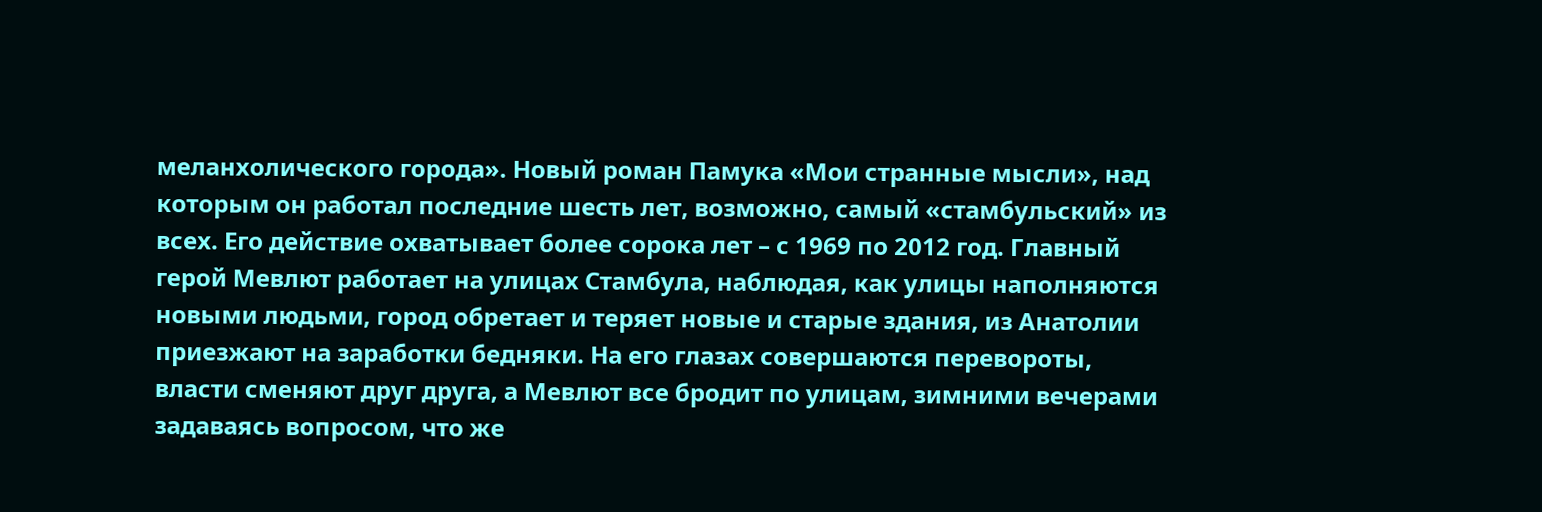меланхолического города». Новый роман Памука «Мои странные мысли», над которым он работал последние шесть лет, возможно, самый «стамбульский» из всех. Его действие охватывает более сорока лет – с 1969 по 2012 год. Главный герой Мевлют работает на улицах Стамбула, наблюдая, как улицы наполняются новыми людьми, город обретает и теряет новые и старые здания, из Анатолии приезжают на заработки бедняки. На его глазах совершаются перевороты, власти сменяют друг друга, а Мевлют все бродит по улицам, зимними вечерами задаваясь вопросом, что же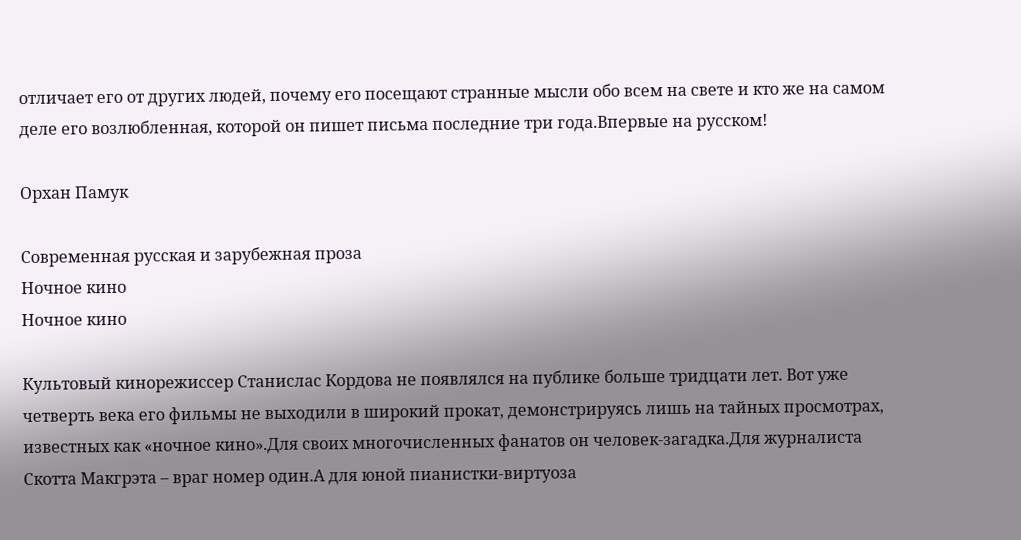отличает его от других людей, почему его посещают странные мысли обо всем на свете и кто же на самом деле его возлюбленная, которой он пишет письма последние три года.Впервые на русском!

Орхан Памук

Современная русская и зарубежная проза
Ночное кино
Ночное кино

Культовый кинорежиссер Станислас Кордова не появлялся на публике больше тридцати лет. Вот уже четверть века его фильмы не выходили в широкий прокат, демонстрируясь лишь на тайных просмотрах, известных как «ночное кино».Для своих многочисленных фанатов он человек-загадка.Для журналиста Скотта Макгрэта – враг номер один.А для юной пианистки-виртуоза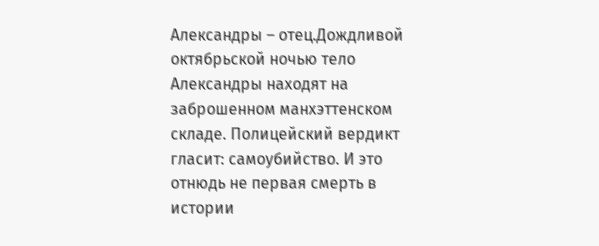Александры – отец.Дождливой октябрьской ночью тело Александры находят на заброшенном манхэттенском складе. Полицейский вердикт гласит: самоубийство. И это отнюдь не первая смерть в истории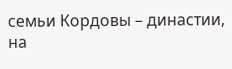семьи Кордовы – династии, на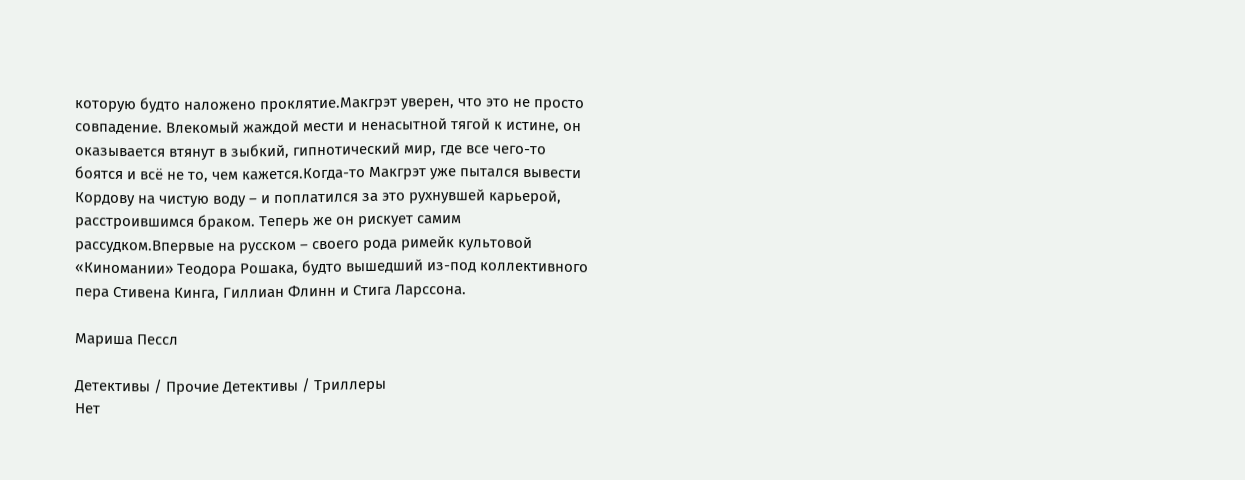которую будто наложено проклятие.Макгрэт уверен, что это не просто совпадение. Влекомый жаждой мести и ненасытной тягой к истине, он оказывается втянут в зыбкий, гипнотический мир, где все чего-то боятся и всё не то, чем кажется.Когда-то Макгрэт уже пытался вывести Кордову на чистую воду – и поплатился за это рухнувшей карьерой, расстроившимся браком. Теперь же он рискует самим рассудком.Впервые на русском – своего рода римейк культовой «Киномании» Теодора Рошака, будто вышедший из-под коллективного пера Стивена Кинга, Гиллиан Флинн и Стига Ларссона.

Мариша Пессл

Детективы / Прочие Детективы / Триллеры
Нет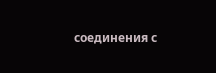соединения с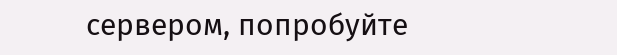сервером, попробуйте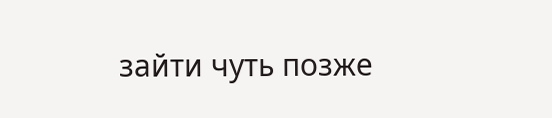зайти чуть позже